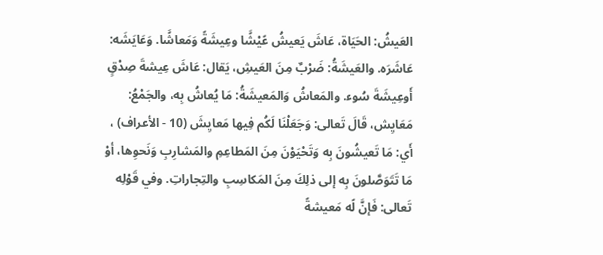العَيشُ: الحَيَاة، عَاشَ يَعيشُ عًيْشًَا وعِيشَةً وَمَعاشًَا. وَعَايَشَه: عَاشَرَه. والعَيشَةُ: ضَرْبٌ مِنَ العَيشِ، يَقال: عَاشَ عِيشةَ صِدْقٍ أَوعِيشَةَ سُوء. والمَعاشُ وَالمَعيشَةُ: مَا يُعاشُ بِه، والجَمْعُ: مَعَايِش، قَالَ تَعالى: وَجَعَلْنَا لَكُم فِيها مَعايِشَ (10 - الأعراف) ، أَي: مَا تَعيشُونَ بِه وَتَحْيَوْنَ مِنَ المَطاعِمِ والمَشارِبِ وَنَحوِها، أوْ مَا تَتَوَصَّلونَ بِه إلى ذلِكَ مِنَ المَكاسِبِ والتِجاراتِ. وفي قَوْلِه تَعالى: فَإنَّ لًه مَعيشةً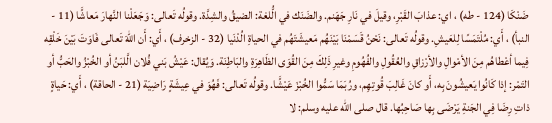ضَنْكَا (124 - طه) ، اي: عذابَ القَبْرِ، وقيلَ في نَارِ جَهَنم. والضَنَك في الُّلغة: الضيقُ والشِدَّة. وقولُه تَعالى: وَجَعَلْنا النَّهارَ مَعاشًَا (11 - النبأ) ، أَي: مُلْتَمَسًا لِلعَيشِ. وقولُه تَعالى: نَحْنُ قَسَمْنَا بَيْنَهُم مَعيشَتَهُم في الحياةِ الُدْنَيا (32 - الزخرف) ، أَي: أَن اللهَ تَعالى فَاوَتَ بَيْنَ خَلْقِه فِيما أعْطاهُم مِنَ الأمْوالِ والأرْزاقِ والعُقُولِ والفُهُومِ وغيرِ ذَلِكَ مِنَ القُوَى الظَاهِرَةِ والبَاطِنَة. وَيُقال: عَيْشُ بَني فُلان الَّلبَنُ أو الخُبْزُ والحَبُّ أو التَمْر: إذا كَانُوا يَعيشُونَ بِه، أَو كانَ غَالِبَ قُوتِهِم، ورُبَمَا سَمُّوا الخُبْزَ عَيْشًَا. وقولُه تَعالى: فَهُوَ في عِيشَةٍ رَاضِيَة (21 - الحاقة) ، أَي: حَياةٍ ذاتِ رِضَا فِي الجَنةِ يَرْضَى بِها صَاحِبُها. قال صلى الله عليه وسلم: لا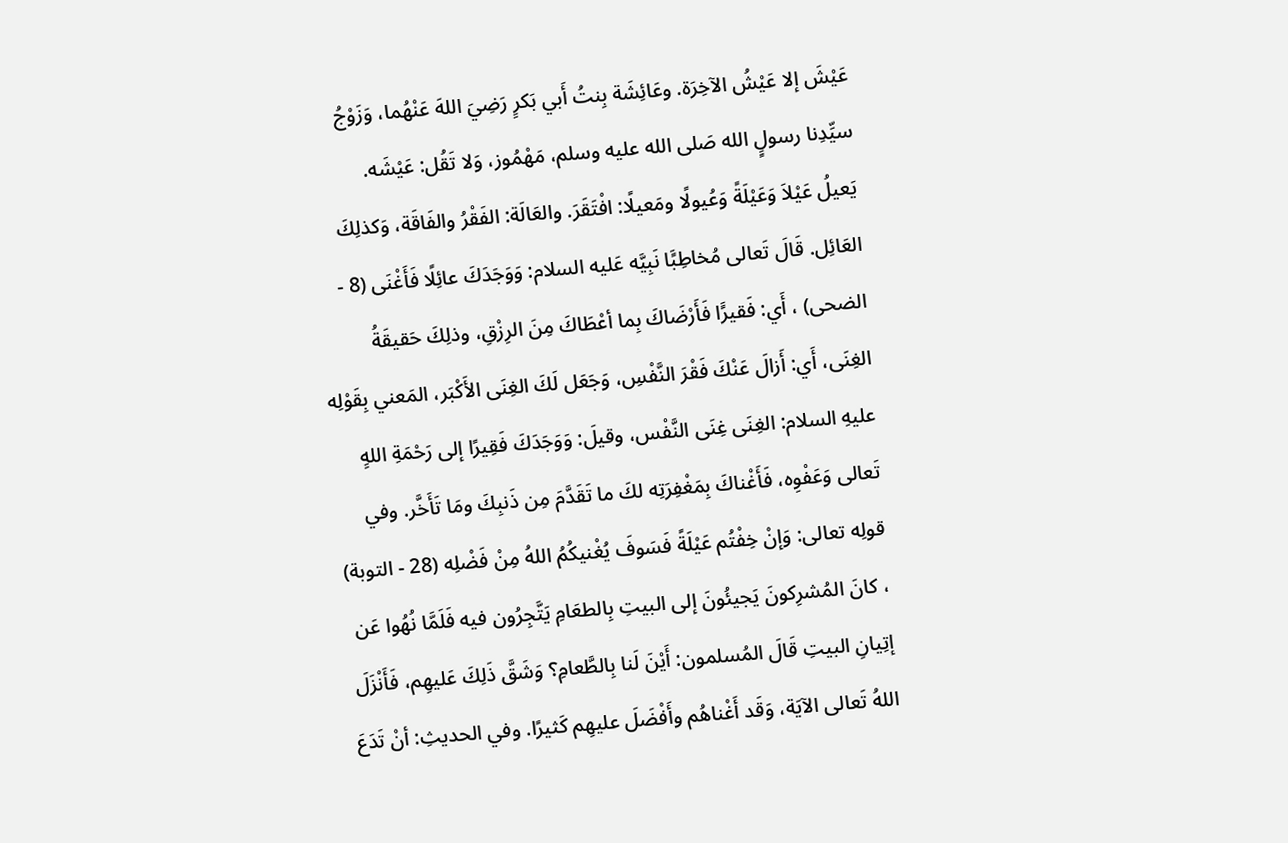عَيْشَ إلا عَيْشُ الآخِرَة. وعَائِشَة بِنتُ أَبي بَكرٍ رَضِيَ اللهَ عَنْهُما، وَزَوْجُ سيِّدِنا رسولٍِ الله صَلى الله عليه وسلم، مَهْمُوز، وَلا تَقُل: عَيْشَه.
يَعيلُ عَيْلاَ وَعَيْلَةً وَعُيولًا ومَعيلًا: افْتَقَرَ. والعَالَة: الفَقْرُ والفَاقَة، وَكذلِكَ العَائِل. قَالَ تَعالى مُخاطِبًَا نَبِيَّه عَليه السلام: وَوَجَدَكَ عائِلًا فَأَغْنَى (8 - الضحى) ، أَي: فَقيرًَا فَأَرْضَاكَ بِما أعْطَاكَ مِنَ الرِزْقِ، وذلِكَ حَقيقَةُ الغِنَى، أَي: أَزالَ عَنْكَ فَقْرَ النَّفْسِ، وَجَعَل لَكَ الغِنَى الأَكْبَر، المَعني بِقَوْلِه عليهِ السلام: الغِنَى غِنَى النَّفْس، وقيلَ: وَوَجَدَكَ فَقِيرًا إلى رَحْمَةِ اللهٍ تَعالى وَعَفْوِه، فَأَغْناكَ بِمَغْفِرَتِه لكَ ما تَقَدَّمَ مِن ذَنبِكَ ومَا تَأَخَّر. وفي قولِه تعالى: وَإنْ خِفْتُم عَيْلَةً فَسَوفَ يُغْنيكُمُ اللهُ مِنْ فَضْلِه (28 - التوبة) ، كانَ المُشرِكونَ يَجيئُونَ إلى البيتِ بِالطعَامِ يَتَّجِرُون فيه فَلَمَّا نُهُوا عَن إتِيانِ البيتِ قَالَ المُسلمون: أَيْنَ لَنا بِالطَّعامِ؟ وَشَقَّ ذَلِكَ عَليهِم، فَأَنْزَلَ اللهُ تَعالى الآيَة، وَقَد أَغْناهُم وأَفْضَلَ عليهِم كَثيرًا. وفي الحديثِ: أنْ تَدَعَ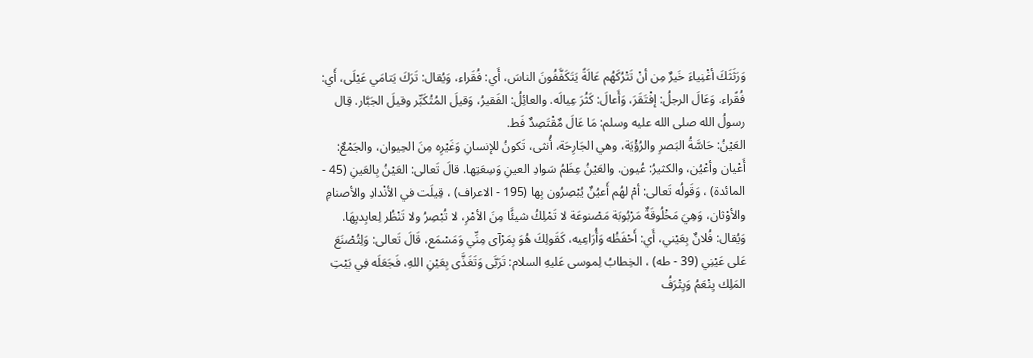وَرَثَثَكَ أغْنِياءَ خَيرٌ مِن أنْ تَتْرُكَهُم عَالَةً يَتَكَفَّفُونَ الناسَ، أَي: فُقَراء، وَيُقال: تَرَكَ يَتامَي عَيْلَى، أَي: فُقًراء. وَعَالَ الرجلُ: إفْتَقَرَ، وَأَعالَ: كَثُرَ عِيالَه. والعائِلُ: الفَقيرُ، وَقيلَ المُتُكَبِّر وقيلَ الجَبَّار. قِال رسولُ الله صلى الله عليه وسلم: مَا عَالَ مٌقْتَصِدٌ فَط.
العَيْنُ: حَاسَّةُ البَصرِ والرُؤْيَة، وهي الجَارِحَة، أُنثى، تَكونُ للإنسانِ وَغَيْرِه مِنَ الحِيوان، والجَمْعٌ: أَعْيان وأعْيُن، والكثيرُ: عُيون. والعَيْنُ عِظَمُ سَوادِ العينِ وَسِعَتِها. قالَ تَعالى: العَيْنُ بِالعَينِ (45 - المائدة) ، وَقَولُه تَعالى: أمْ لهُم أَعيُنٌ يُبْصِرُون بِها (195 - الاعراف) ، قِيلَت في الأنْدادِ والأصنامِ والأوْثان، وَهِيَ مَخْلُوقَةٌ مَرْبُوبَة مَصْنوعَة لا تَمْلِكُ شيئًَا مِنَ الأمْرِ، لا تُبْصِرُ ولا تَنْظُر لِعابِديِهَا. وَيُقال: فُلانٌ بِعَيْني، أَي: أَحْفَظُه وَأُرَاعِيه، كَقَولِكَ هُوَ بِمَرْآى مِنِّي وَمَسْمَع، قَالَ تَعالى: وَلِتُصْنَعَ عَلى عَيْنِي (39 - طه) ، الخِطابُ لِموسى عَليهِ السلام: تَرَبَّى وَتَغَذَّى بِعَيْنِ اللهِ، فَجَعَلَه فِي بَيْتِ المَلِك يِنْعَمُ وَيِتْرَفُ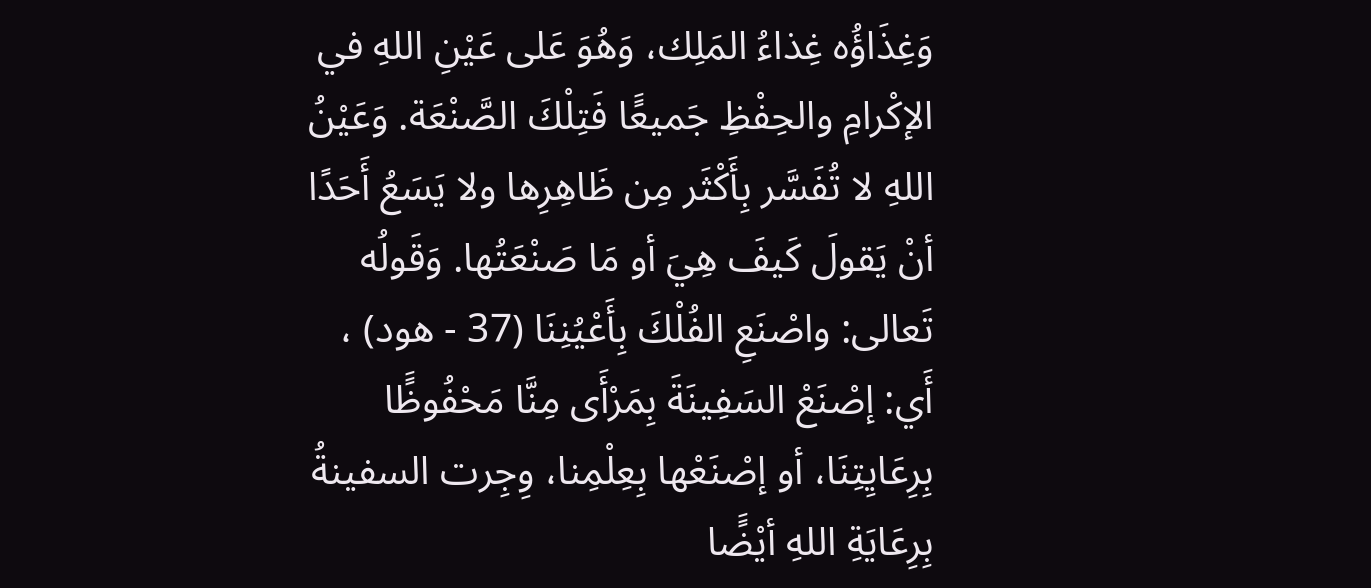وَغِذَاؤُه غِذاءُ المَلِك، وَهُوَ عَلى عَيْنِ اللهِ في الإكْرامِ والحِفْظِ جَميعًَا فَتِلْكَ الصَّنْعَة. وَعَيْنُ اللهِ لا تُفَسَّر بِأَكْثَر مِن ظَاهِرِها ولا يَسَعُ أَحَدًا أنْ يَقولَ كَيفَ هِيَ أو مَا صَنْعَتُها. وَقَولُه تَعالى: واصْنَعِ الفُلْكَ بِأَعْيُنِنَا (37 - هود) ، أَي: إصْنَعْ السَفِينَةَ بِمَرْأَى مِنَّا مَحْفُوظًَا بِرِعَايِتِنَا، أو إصْنَعْها بِعِلْمِنا، وِجِرت السفينةُ بِرِعَايَةِ اللهِ أيْضًَا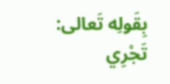بِقَولِه تَعالى: تَجْرِي